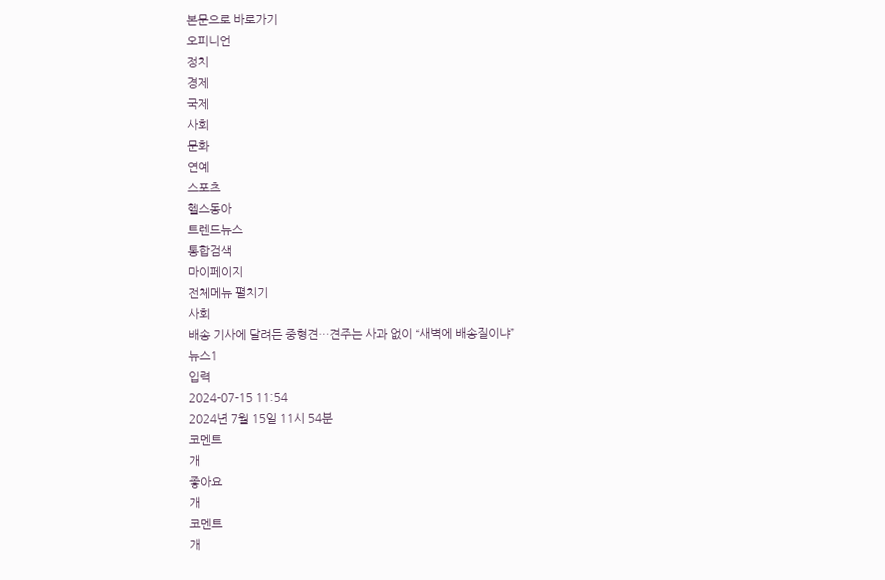본문으로 바로가기
오피니언
정치
경제
국제
사회
문화
연예
스포츠
헬스동아
트렌드뉴스
통합검색
마이페이지
전체메뉴 펼치기
사회
배송 기사에 달려든 중형견…견주는 사과 없이 “새벽에 배송질이냐”
뉴스1
입력
2024-07-15 11:54
2024년 7월 15일 11시 54분
코멘트
개
좋아요
개
코멘트
개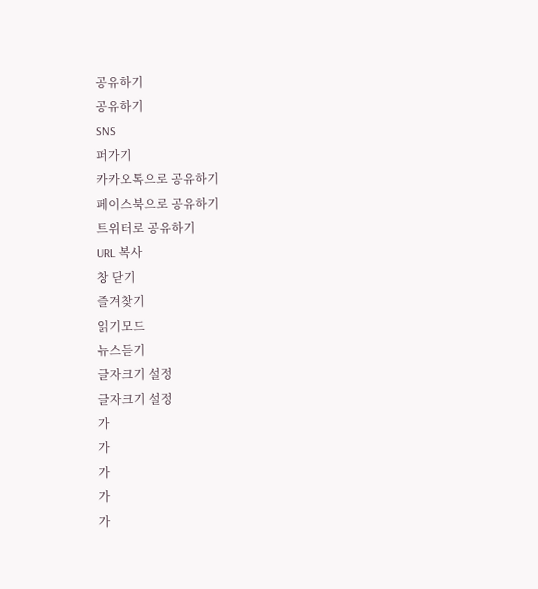공유하기
공유하기
SNS
퍼가기
카카오톡으로 공유하기
페이스북으로 공유하기
트위터로 공유하기
URL 복사
창 닫기
즐겨찾기
읽기모드
뉴스듣기
글자크기 설정
글자크기 설정
가
가
가
가
가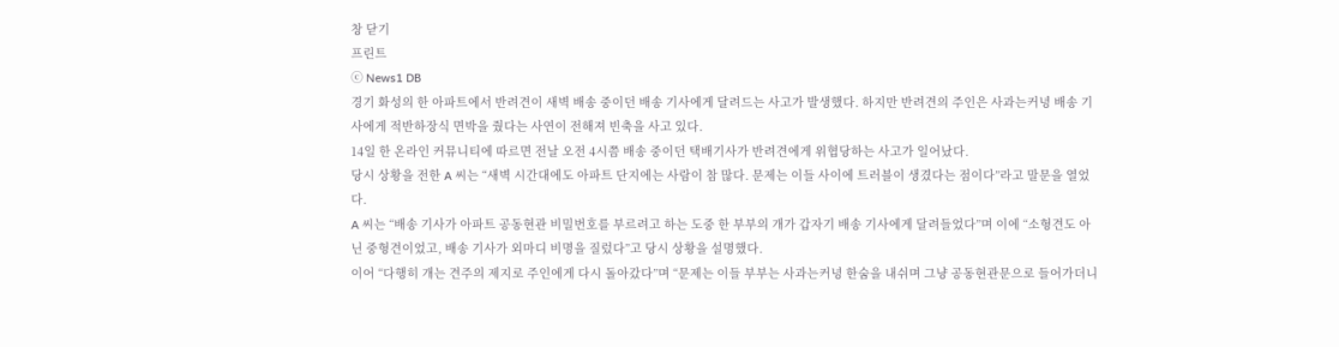창 닫기
프린트
ⓒ News1 DB
경기 화성의 한 아파트에서 반려견이 새벽 배송 중이던 배송 기사에게 달려드는 사고가 발생했다. 하지만 반려견의 주인은 사과는커녕 배송 기사에게 적반하장식 면박을 줬다는 사연이 전해져 빈축을 사고 있다.
14일 한 온라인 커뮤니티에 따르면 전날 오전 4시쯤 배송 중이던 택배기사가 반려견에게 위협당하는 사고가 일어났다.
당시 상황을 전한 A 씨는 “새벽 시간대에도 아파트 단지에는 사람이 참 많다. 문제는 이들 사이에 트러블이 생겼다는 점이다”라고 말문을 열었다.
A 씨는 “배송 기사가 아파트 공동현관 비밀번호를 부르려고 하는 도중 한 부부의 개가 갑자기 배송 기사에게 달려들었다”며 이에 “소형견도 아닌 중형견이었고, 배송 기사가 외마디 비명을 질렀다”고 당시 상황을 설명했다.
이어 “다행히 개는 견주의 제지로 주인에게 다시 돌아갔다”며 “문제는 이들 부부는 사과는커녕 한숨을 내쉬며 그냥 공동현관문으로 들어가더니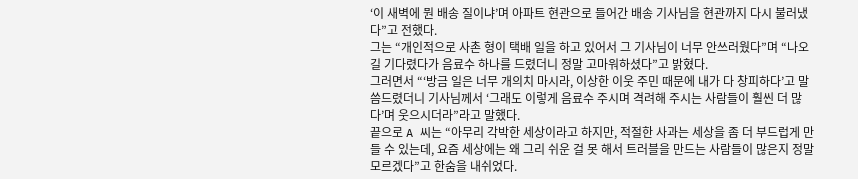‘이 새벽에 뭔 배송 질이냐’며 아파트 현관으로 들어간 배송 기사님을 현관까지 다시 불러냈다”고 전했다.
그는 “개인적으로 사촌 형이 택배 일을 하고 있어서 그 기사님이 너무 안쓰러웠다”며 “나오길 기다렸다가 음료수 하나를 드렸더니 정말 고마워하셨다”고 밝혔다.
그러면서 “‘방금 일은 너무 개의치 마시라, 이상한 이웃 주민 때문에 내가 다 창피하다’고 말씀드렸더니 기사님께서 ‘그래도 이렇게 음료수 주시며 격려해 주시는 사람들이 훨씬 더 많다’며 웃으시더라”라고 말했다.
끝으로 A 씨는 “아무리 각박한 세상이라고 하지만, 적절한 사과는 세상을 좀 더 부드럽게 만들 수 있는데, 요즘 세상에는 왜 그리 쉬운 걸 못 해서 트러블을 만드는 사람들이 많은지 정말 모르겠다”고 한숨을 내쉬었다.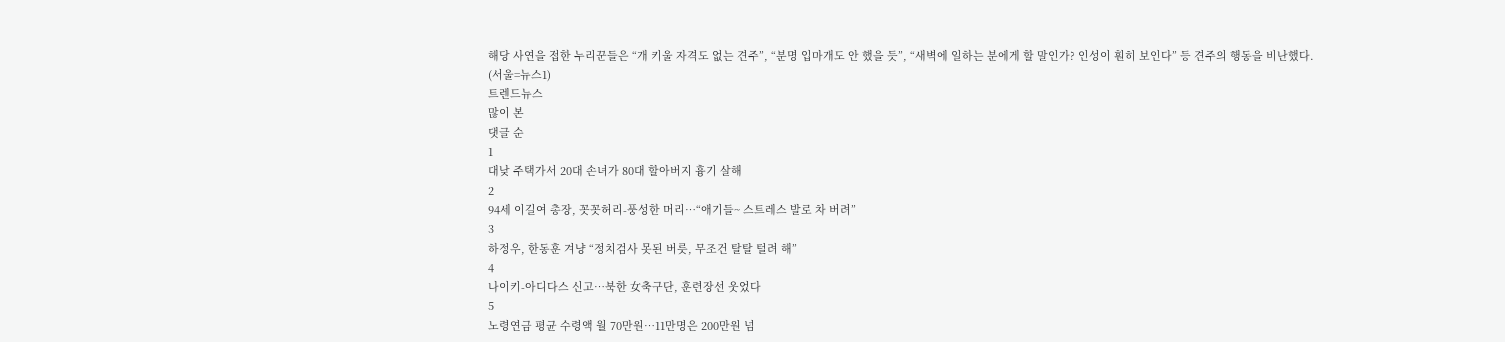해당 사연을 접한 누리꾼들은 “개 키울 자격도 없는 견주”, “분명 입마개도 안 했을 듯”, “새벽에 일하는 분에게 할 말인가? 인성이 훤히 보인다” 등 견주의 행동을 비난했다.
(서울=뉴스1)
트렌드뉴스
많이 본
댓글 순
1
대낮 주택가서 20대 손녀가 80대 할아버지 흉기 살해
2
94세 이길여 총장, 꼿꼿허리-풍성한 머리…“애기들~ 스트레스 발로 차 버려”
3
하정우, 한동훈 겨냥 “정치검사 못된 버릇, 무조건 탈탈 털려 해”
4
나이키-아디다스 신고…북한 女축구단, 훈련장선 웃었다
5
노령연금 평균 수령액 월 70만원…11만명은 200만원 넘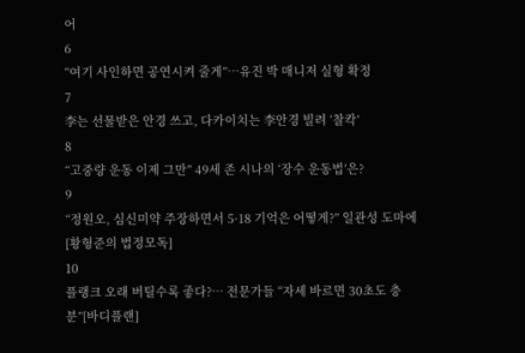어
6
“여기 사인하면 공연시켜 줄게”…유진 박 매니저 실형 확정
7
李는 선물받은 안경 쓰고, 다카이치는 李안경 빌려 ‘찰칵’
8
“고중량 운동 이제 그만” 49세 존 시나의 ‘장수 운동법’은?
9
“정원오, 심신미약 주장하면서 5·18 기억은 어떻게?” 일관성 도마에[황형준의 법정모독]
10
플랭크 오래 버틸수록 좋다?… 전문가들 “자세 바르면 30초도 충분”[바디플랜]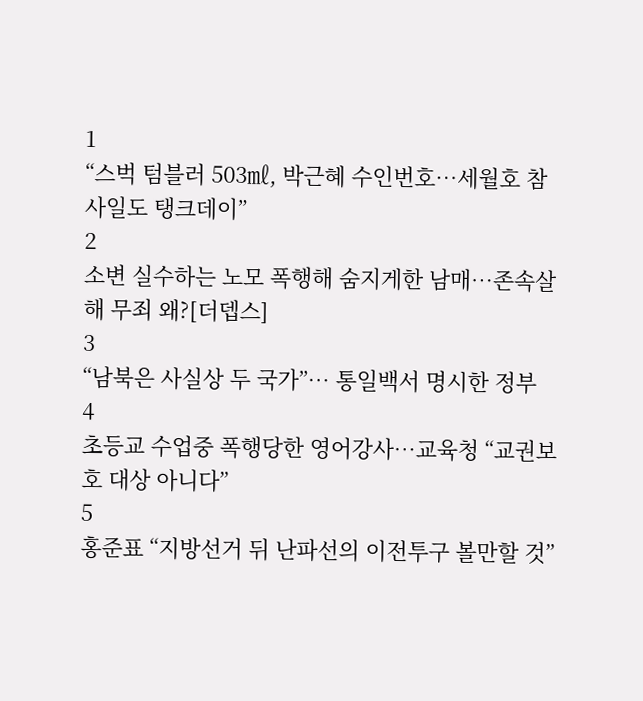1
“스벅 텀블러 503㎖, 박근혜 수인번호…세월호 참사일도 탱크데이”
2
소변 실수하는 노모 폭행해 숨지게한 남매…존속살해 무죄 왜?[더뎁스]
3
“남북은 사실상 두 국가”… 통일백서 명시한 정부
4
초등교 수업중 폭행당한 영어강사…교육청 “교권보호 대상 아니다”
5
홍준표 “지방선거 뒤 난파선의 이전투구 볼만할 것”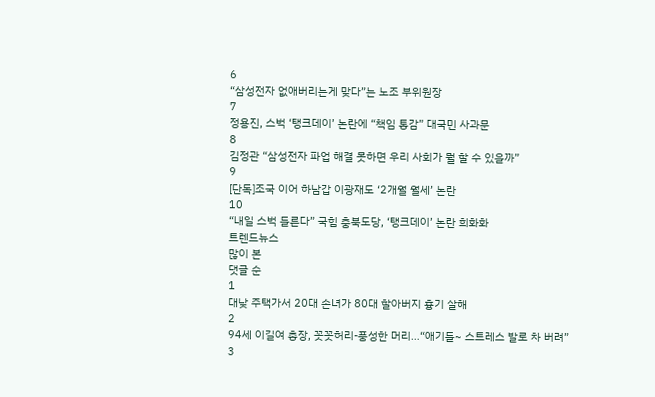6
“삼성전자 없애버리는게 맞다”는 노조 부위원장
7
정용진, 스벅 ‘탱크데이’ 논란에 “책임 통감” 대국민 사과문
8
김정관 “삼성전자 파업 해결 못하면 우리 사회가 뭘 할 수 있을까”
9
[단독]조국 이어 하남갑 이광재도 ‘2개월 월세’ 논란
10
“내일 스벅 들른다” 국힘 충북도당, ‘탱크데이’ 논란 희화화
트렌드뉴스
많이 본
댓글 순
1
대낮 주택가서 20대 손녀가 80대 할아버지 흉기 살해
2
94세 이길여 총장, 꼿꼿허리-풍성한 머리…“애기들~ 스트레스 발로 차 버려”
3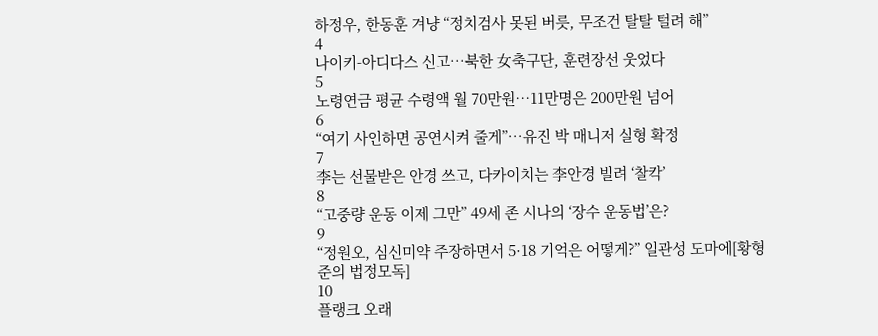하정우, 한동훈 겨냥 “정치검사 못된 버릇, 무조건 탈탈 털려 해”
4
나이키-아디다스 신고…북한 女축구단, 훈련장선 웃었다
5
노령연금 평균 수령액 월 70만원…11만명은 200만원 넘어
6
“여기 사인하면 공연시켜 줄게”…유진 박 매니저 실형 확정
7
李는 선물받은 안경 쓰고, 다카이치는 李안경 빌려 ‘찰칵’
8
“고중량 운동 이제 그만” 49세 존 시나의 ‘장수 운동법’은?
9
“정원오, 심신미약 주장하면서 5·18 기억은 어떻게?” 일관성 도마에[황형준의 법정모독]
10
플랭크 오래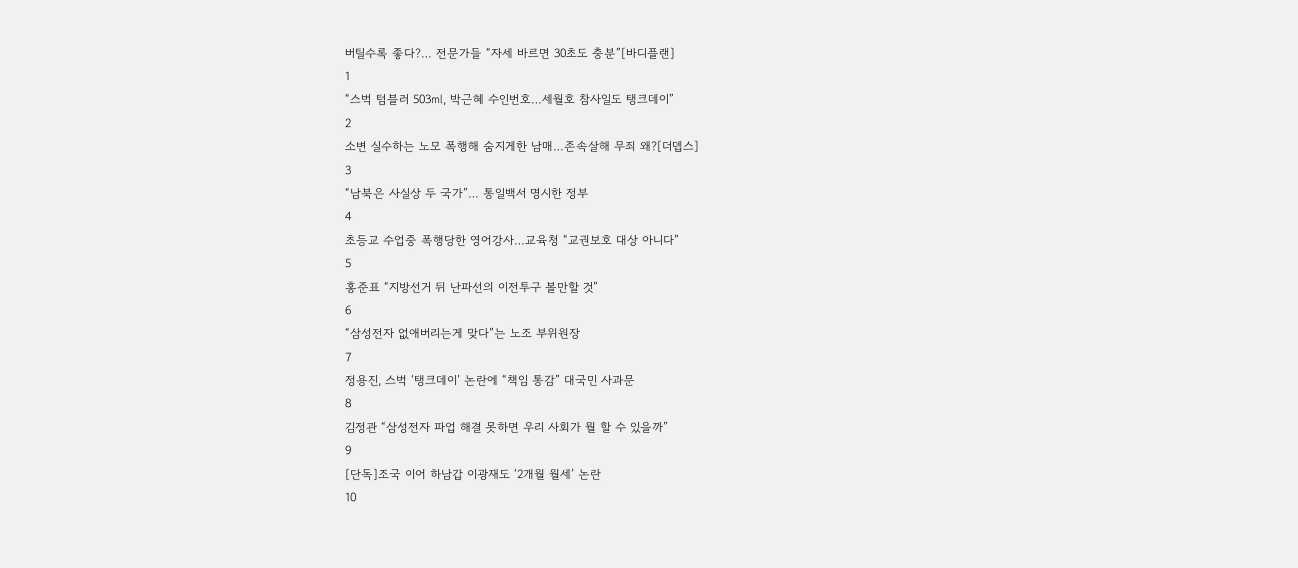버틸수록 좋다?… 전문가들 “자세 바르면 30초도 충분”[바디플랜]
1
“스벅 텀블러 503㎖, 박근혜 수인번호…세월호 참사일도 탱크데이”
2
소변 실수하는 노모 폭행해 숨지게한 남매…존속살해 무죄 왜?[더뎁스]
3
“남북은 사실상 두 국가”… 통일백서 명시한 정부
4
초등교 수업중 폭행당한 영어강사…교육청 “교권보호 대상 아니다”
5
홍준표 “지방선거 뒤 난파선의 이전투구 볼만할 것”
6
“삼성전자 없애버리는게 맞다”는 노조 부위원장
7
정용진, 스벅 ‘탱크데이’ 논란에 “책임 통감” 대국민 사과문
8
김정관 “삼성전자 파업 해결 못하면 우리 사회가 뭘 할 수 있을까”
9
[단독]조국 이어 하남갑 이광재도 ‘2개월 월세’ 논란
10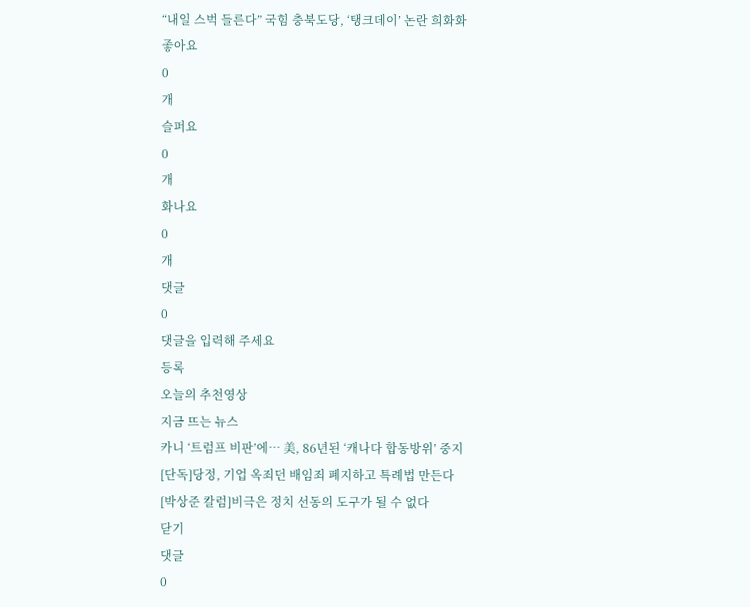“내일 스벅 들른다” 국힘 충북도당, ‘탱크데이’ 논란 희화화
좋아요
0
개
슬퍼요
0
개
화나요
0
개
댓글
0
댓글을 입력해 주세요
등록
오늘의 추천영상
지금 뜨는 뉴스
카니 ‘트럼프 비판’에… 美, 86년된 ‘캐나다 합동방위’ 중지
[단독]당정, 기업 옥죄던 배임죄 폐지하고 특례법 만든다
[박상준 칼럼]비극은 정치 선동의 도구가 될 수 없다
닫기
댓글
0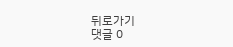뒤로가기
댓글 0